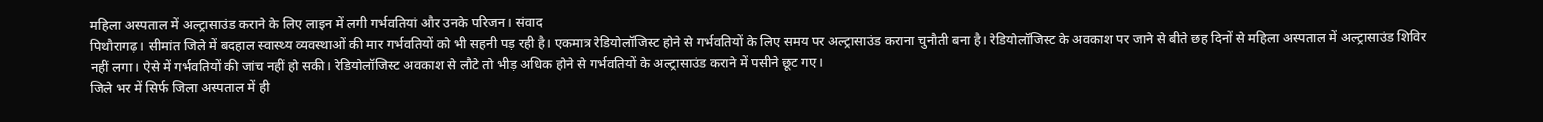महिला अस्पताल में अल्ट्रासाउंड कराने के लिए लाइन में लगी गर्भवतियां और उनके परिजन। संवाद
पिथौरागढ़। सीमांत जिले में बदहाल स्वास्थ्य व्यवस्थाओं की मार गर्भवतियों को भी सहनी पड़ रही है। एकमात्र रेडियोलॉजिस्ट होने से गर्भवतियों के लिए समय पर अल्ट्रासाउंड कराना चुनौती बना है। रेडियोलॉजिस्ट के अवकाश पर जाने से बीते छह दिनों से महिला अस्पताल में अल्ट्रासाउंड शिविर नहीं लगा। ऐसे में गर्भवतियों की जांच नहीं हो सकी। रेडियोलॉजिस्ट अवकाश से लौटे तो भीड़ अधिक होने से गर्भवतियों के अल्ट्रासाउंड कराने में पसीने छूट गए।
जिले भर में सिर्फ जिला अस्पताल में ही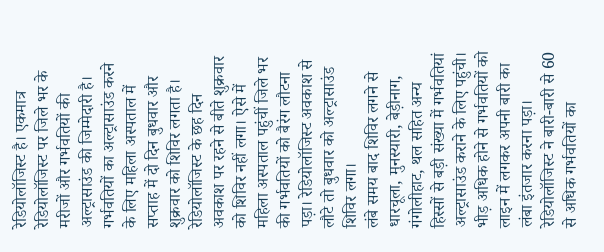रेडियोलॉजिस्ट है। एकमात्र रेडियोलॉजिस्ट पर जिले भर के मरीजों और गर्भवतियों की अल्ट्रासाउंड की जिम्मेदारी है। गर्भवतियों का अल्ट्रासाउंड करने के लिए महिला अस्पताल में सप्ताह में दो दिन बुधवार और शुक्रवार को शिविर लगता है। रेडियोलॉजिस्ट के छह दिन अवकाश पर रहने से बीते शुक्रवार को शिविर नहीं लगा। ऐसे में महिला अस्पताल पहुंचीं जिले भर की गर्भवतियों को बैरंग लौटना पड़ा। रेडियोलॉजिस्ट अवकाश से लौटे तो बुधवार को अल्ट्रासाउंड शिविर लगा।
लंबे समय बाद शिविर लगने से धारचूला, मुनस्यारी, बेड़ीनाग, गंगोलीहाट, थल सहित अन्य हिस्सों से बड़ी संख्या में गर्भवतियां अल्ट्रासाउंड कराने के लिए पहुंची। भीड़ अधिक होने से गर्भवतियों को लाइन में लगकर अपनी बारी का लंबा इंतजार करना पड़ा। रेडियोलॉजिस्ट ने बारी-बारी से 60 से अधिक गर्भवतियों का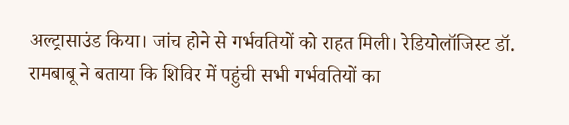अल्ट्रासाउंड किया। जांच होने से गर्भवतियों को राहत मिली। रेडियोलॉजिस्ट डॉ. रामबाबू ने बताया कि शिविर में पहुंची सभी गर्भवतियों का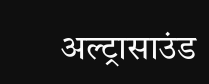अल्ट्रासाउंड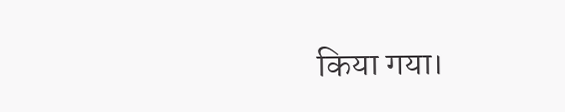किया गया।